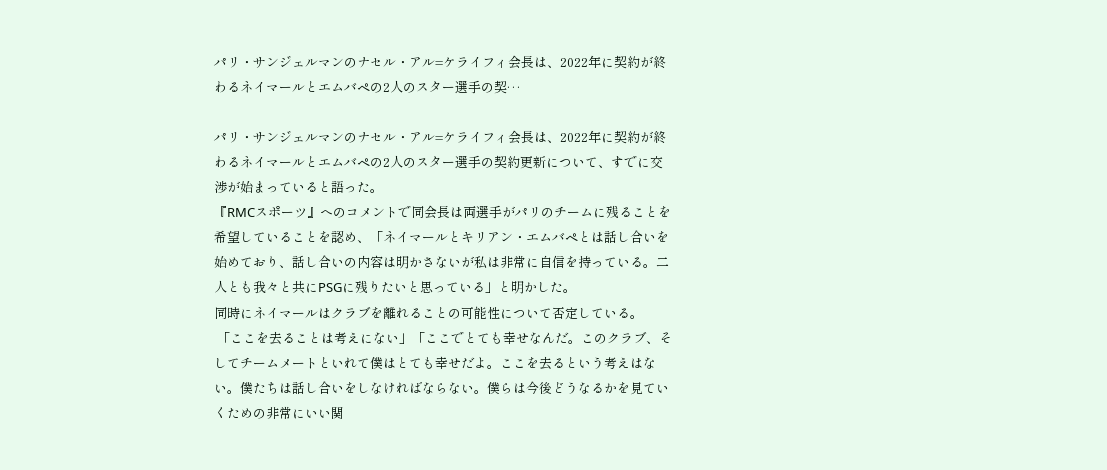パリ・サンジェルマンのナセル・アル=ケライフィ会長は、2022年に契約が終わるネイマールとエムバペの2人のスター選手の契…

パリ・サンジェルマンのナセル・アル=ケライフィ会長は、2022年に契約が終わるネイマールとエムバペの2人のスター選手の契約更新について、すでに交渉が始まっていると語った。
『RMCスポーツ』へのコメントで同会長は両選手がパリのチームに残ることを希望していることを認め、「ネイマールとキリアン・エムバペとは話し合いを始めており、話し合いの内容は明かさないが私は非常に自信を持っている。二人とも我々と共にPSGに残りたいと思っている」と明かした。
同時にネイマールはクラブを離れることの可能性について否定している。
 「ここを去ることは考えにない」「ここでとても幸せなんだ。このクラブ、そしてチームメートといれて僕はとても幸せだよ。ここを去るという考えはない。僕たちは話し合いをしなければならない。僕らは今後どうなるかを見ていくための非常にいい関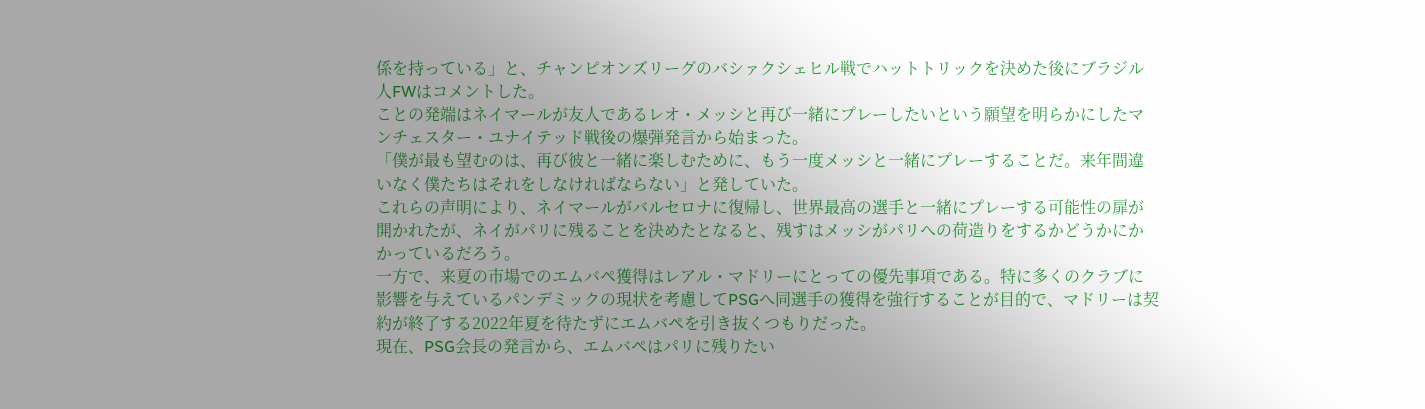係を持っている」と、チャンピオンズリーグのバシァクシェヒル戦でハットトリックを決めた後にブラジル人FWはコメントした。
ことの発端はネイマールが友人であるレオ・メッシと再び一緒にプレーしたいという願望を明らかにしたマンチェスター・ユナイテッド戦後の爆弾発言から始まった。
「僕が最も望むのは、再び彼と一緒に楽しむために、もう一度メッシと一緒にプレーすることだ。来年間違いなく僕たちはそれをしなければならない」と発していた。
これらの声明により、ネイマールがバルセロナに復帰し、世界最高の選手と一緒にプレーする可能性の扉が開かれたが、ネイがパリに残ることを決めたとなると、残すはメッシがパリへの荷造りをするかどうかにかかっているだろう。
一方で、来夏の市場でのエムバペ獲得はレアル・マドリーにとっての優先事項である。特に多くのクラブに影響を与えているパンデミックの現状を考慮してPSGへ同選手の獲得を強行することが目的で、マドリーは契約が終了する2022年夏を待たずにエムバペを引き抜くつもりだった。
現在、PSG会長の発言から、エムバペはパリに残りたい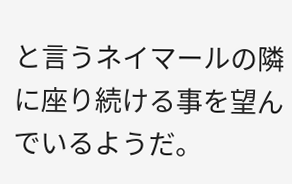と言うネイマールの隣に座り続ける事を望んでいるようだ。